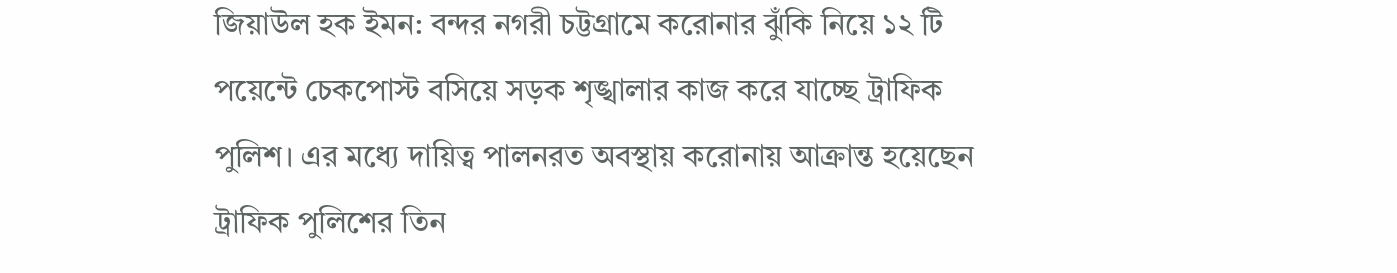জিয়াউল হক ইমন: বন্দর নগরী চট্টগ্রামে করোনার ঝুঁকি নিয়ে ১২ টি পয়েন্টে চেকপোস্ট বসিয়ে সড়ক শৃঙ্খালার কাজ করে যাচ্ছে ট্রাফিক পুলিশ। এর মধ্যে দায়িত্ব পালনরত অবস্থায় করোনায় আক্রান্ত হয়েছেন ট্রাফিক পুলিশের তিন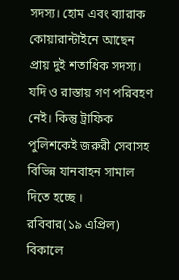সদস্য। হোম এবং ব্যারাক কোয়ারান্টাইনে আছেন প্রায় দুই শতাধিক সদস্য। যদি ও রাস্তায় গণ পরিবহণ নেই। কিন্তু ট্রাফিক পুলিশকেই জরুরী সেবাসহ বিভিন্ন যানবাহন সামাল দিতে হচ্ছে ।
রবিবার(১৯ এপ্রিল) বিকালে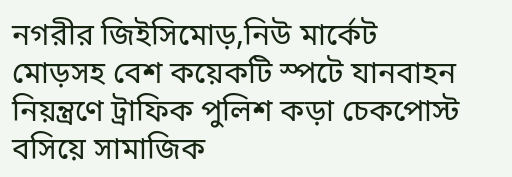নগরীর জিইসিমোড়,নিউ মার্কেট মোড়সহ বেশ কয়েকটি স্পটে যানবাহন নিয়ন্ত্রণে ট্রাফিক পুলিশ কড়া চেকপোস্ট বসিয়ে সামাজিক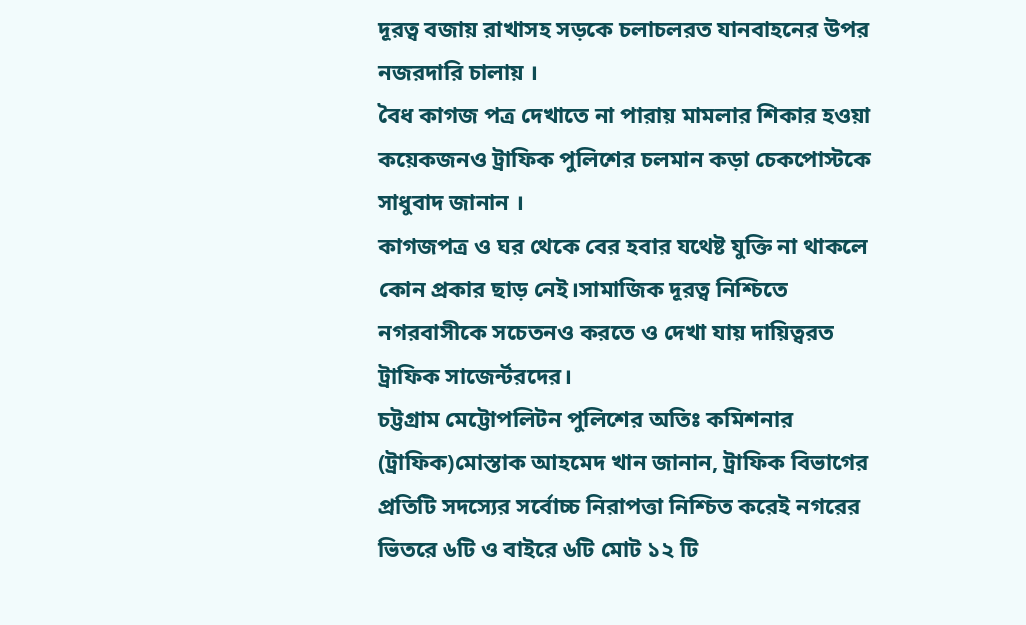দূরত্ব বজায় রাখাসহ সড়কে চলাচলরত যানবাহনের উপর নজরদারি চালায় ।
বৈধ কাগজ পত্র দেখাতে না পারায় মামলার শিকার হওয়া কয়েকজনও ট্রাফিক পুলিশের চলমান কড়া চেকপোস্টকে সাধুবাদ জানান ।
কাগজপত্র ও ঘর থেকে বের হবার যথেষ্ট যুক্তি না থাকলে কোন প্রকার ছাড় নেই।সামাজিক দূরত্ব নিশ্চিতে নগরবাসীকে সচেতনও করতে ও দেখা যায় দায়িত্বরত ট্রাফিক সাজের্ন্টরদের।
চট্টগ্রাম মেট্টোপলিটন পুলিশের অতিঃ কমিশনার (ট্রাফিক)মোস্তাক আহমেদ খান জানান, ট্রাফিক বিভাগের প্রতিটি সদস্যের সর্বোচ্চ নিরাপত্তা নিশ্চিত করেই নগরের ভিতরে ৬টি ও বাইরে ৬টি মোট ১২ টি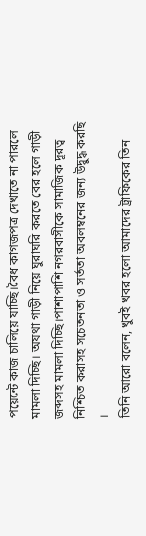পয়েন্টে কাজ চালিয়ে যাচ্ছি।বৈধ কাগজপত্র দেখাতে না পারলে মামলা দিচ্ছি। অযথা গাড়ী নিয়ে ঘুরাঘরি করতে বের হলে গাড়ী জব্দসহ মামলা দিচ্ছি।পাশাপাশি নগরবাসীকে সামাজিক দূরত্ব নিশ্চিত করাসহ সচেতনতা ও সর্ততা অবলম্বনের জন্য উদ্বুদ্ধ করছি ।
তিনি আরো বলেন, খুবই খবর হলো আমাদের ট্রাফিকের তিন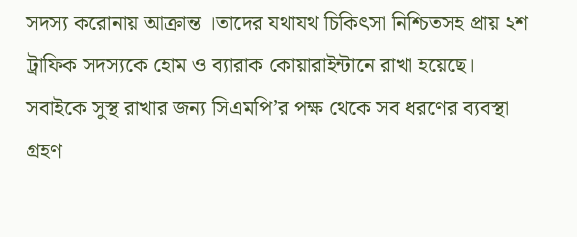সদস্য করোনায় আক্রান্ত ।তাদের যথাযথ চিকিৎসা নিশ্চিতসহ প্রায় ২শ ট্রাফিক সদস্যকে হোম ও ব্যারাক কোয়ারাইন্টানে রাখা হয়েছে। সবাইকে সুস্থ রাখার জন্য সিএমপি’র পক্ষ থেকে সব ধরণের ব্যবস্থা গ্রহণ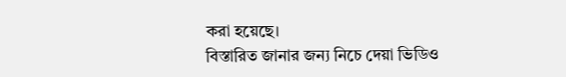করা হয়েছে।
বিস্তারিত জানার জন্য নিচে দেয়া ভিডিও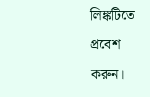লিঙ্কটিতে প্রবেশ করুন।